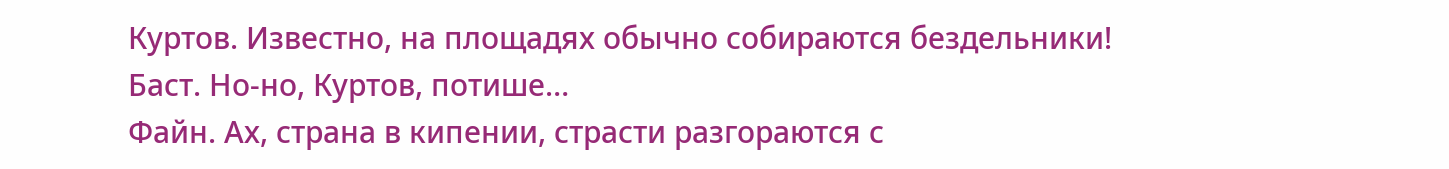Куртов. Известно, на площадях обычно собираются бездельники!
Баст. Но-но, Куртов, потише…
Файн. Ах, страна в кипении, страсти разгораются с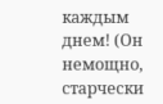каждым днем! (Он немощно, старчески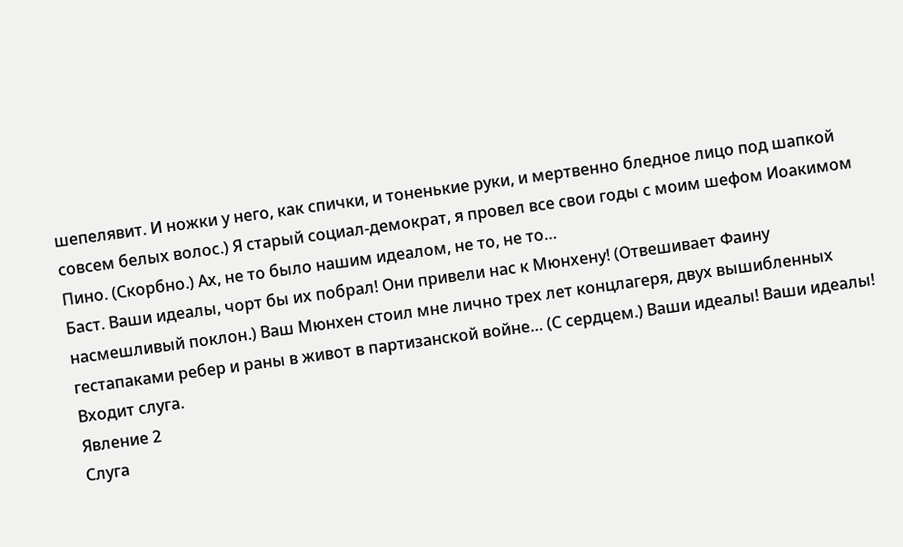шепелявит. И ножки у него, как спички, и тоненькие руки, и мертвенно бледное лицо под шапкой совсем белых волос.) Я старый социал-демократ, я провел все свои годы с моим шефом Иоакимом Пино. (Скорбно.) Ах, не то было нашим идеалом, не то, не то…
Баст. Ваши идеалы, чорт бы их побрал! Они привели нас к Мюнхену! (Отвешивает Фаину насмешливый поклон.) Ваш Мюнхен стоил мне лично трех лет концлагеря, двух вышибленных гестапаками ребер и раны в живот в партизанской войне… (С сердцем.) Ваши идеалы! Ваши идеалы!
Входит слуга.
Явление 2
Слуга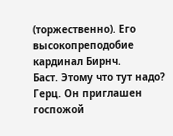(торжественно). Его высокопреподобие кардинал Бирнч.
Баст. Этому что тут надо?
Герц. Он приглашен госпожой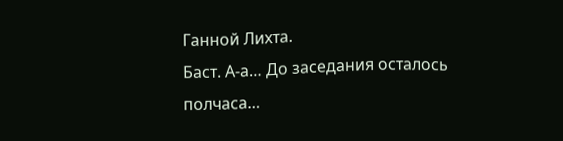Ганной Лихта.
Баст. А-а… До заседания осталось полчаса…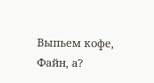Выпьем кофе, Файн, а?